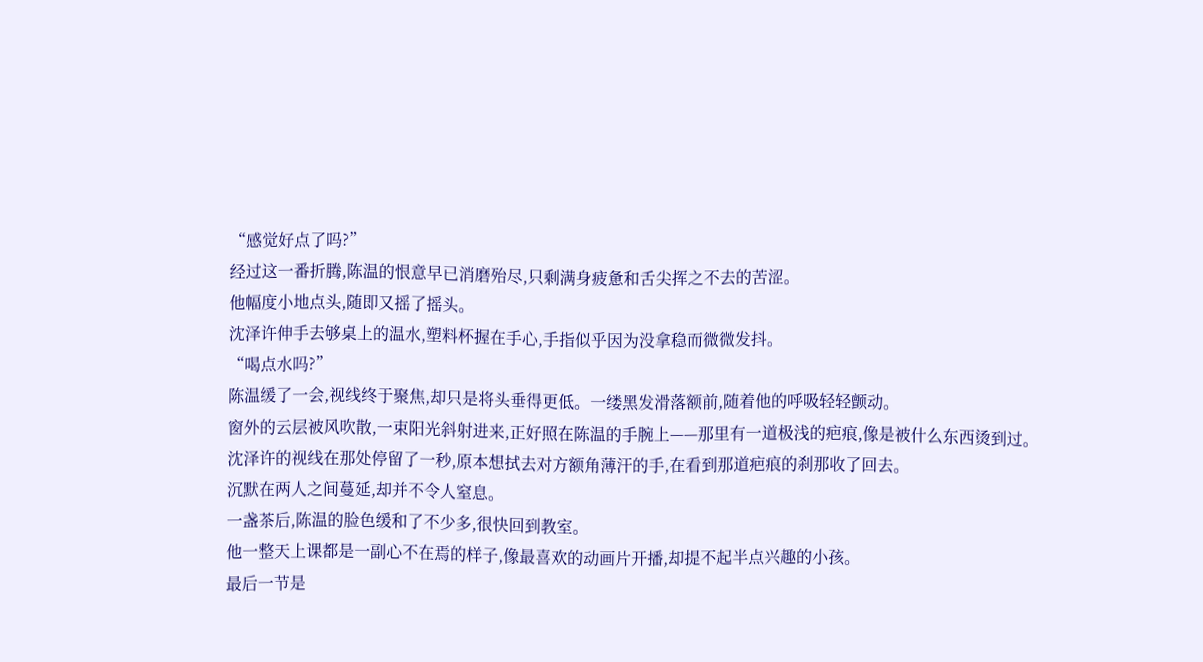“感觉好点了吗?”
经过这一番折腾,陈温的恨意早已消磨殆尽,只剩满身疲惫和舌尖挥之不去的苦涩。
他幅度小地点头,随即又摇了摇头。
沈泽许伸手去够桌上的温水,塑料杯握在手心,手指似乎因为没拿稳而微微发抖。
“喝点水吗?”
陈温缓了一会,视线终于聚焦,却只是将头垂得更低。一缕黑发滑落额前,随着他的呼吸轻轻颤动。
窗外的云层被风吹散,一束阳光斜射进来,正好照在陈温的手腕上——那里有一道极浅的疤痕,像是被什么东西烫到过。
沈泽许的视线在那处停留了一秒,原本想拭去对方额角薄汗的手,在看到那道疤痕的刹那收了回去。
沉默在两人之间蔓延,却并不令人窒息。
一盏茶后,陈温的脸色缓和了不少多,很快回到教室。
他一整天上课都是一副心不在焉的样子,像最喜欢的动画片开播,却提不起半点兴趣的小孩。
最后一节是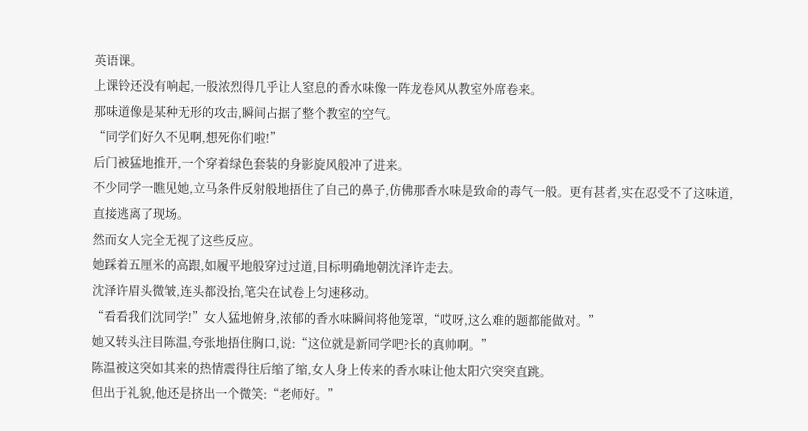英语课。
上课铃还没有响起,一股浓烈得几乎让人窒息的香水味像一阵龙卷风从教室外席卷来。
那味道像是某种无形的攻击,瞬间占据了整个教室的空气。
“同学们好久不见啊,想死你们啦!”
后门被猛地推开,一个穿着绿色套装的身影旋风般冲了进来。
不少同学一瞧见她,立马条件反射般地捂住了自己的鼻子,仿佛那香水味是致命的毒气一般。更有甚者,实在忍受不了这味道,直接逃离了现场。
然而女人完全无视了这些反应。
她踩着五厘米的高跟,如履平地般穿过过道,目标明确地朝沈泽许走去。
沈泽许眉头微皱,连头都没抬,笔尖在试卷上匀速移动。
“看看我们沈同学!”女人猛地俯身,浓郁的香水味瞬间将他笼罩,“哎呀,这么难的题都能做对。”
她又转头注目陈温,夸张地捂住胸口,说:“这位就是新同学吧?长的真帅啊。”
陈温被这突如其来的热情震得往后缩了缩,女人身上传来的香水味让他太阳穴突突直跳。
但出于礼貌,他还是挤出一个微笑:“老师好。”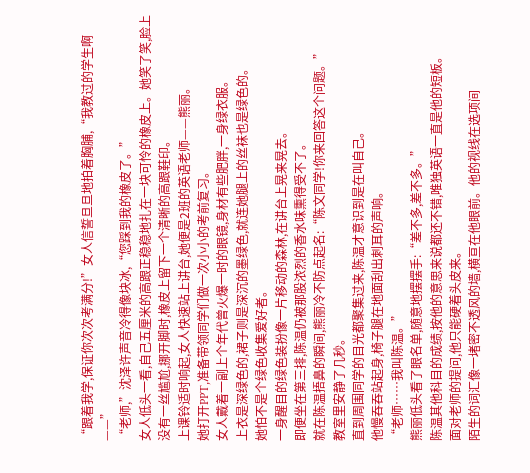“跟着我学,保证你次次考满分!”女人信誓旦旦地拍着胸脯,“我教过的学生啊——”
“老师,”沈泽许声音冷得像块冰,“您踩到我的橡皮了。”
女人低头一看,自己五厘米的高跟正稳稳地扎在一块可怜的橡皮上。她笑了笑,脸上没有一丝尴尬,挪开脚时,橡皮上留下一个清晰的高跟鞋印。
上课铃适时响起,女人快速站上讲台,她便是2班的英语老师——熊丽。
她打开PPT,准备带领同学们做一次小小的考前复习。
女人戴着一副上个年代曾火爆一时的眼镜,身材有些肥胖,一身绿衣服。
上衣是深绿色的,裙子则是深沉的墨绿色,就连她腿上的丝袜也是绿色的。
她怕不是个绿色收集爱好者。
一身醒目的绿色装扮像一片移动的森林,在讲台上晃来晃去。
即便坐在第三排,陈温仍被那股浓烈的香水味熏得受不了。
就在陈温捂鼻的瞬间,熊丽冷不防点起名:“陈文同学!你来回答这个问题。”
教室里安静了几秒。
直到周围同学的目光都聚集过来,陈温才意识到是在叫自己。
他慢吞吞站起身,椅子腿在地面刮出刺耳的声响。
“老师……我叫陈温。”
熊丽低头看了眼名单,随意地摆摆手:“差不多,差不多。”
陈温其他科目的成绩,按他的意思来说都还不错,唯独英语一直是他的短板。
面对老师的提问,他只能硬着头皮来。
陌生的词汇像一堵密不透风的墙,横亘在他眼前。他的视线在选项间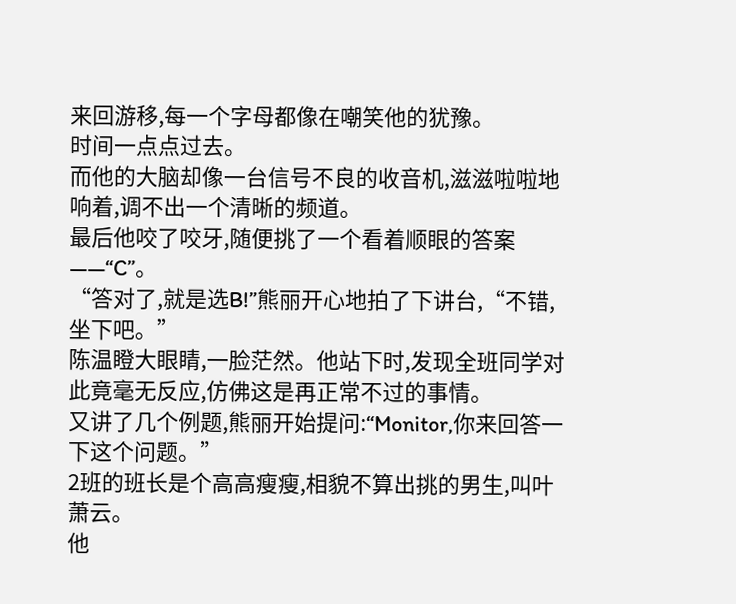来回游移,每一个字母都像在嘲笑他的犹豫。
时间一点点过去。
而他的大脑却像一台信号不良的收音机,滋滋啦啦地响着,调不出一个清晰的频道。
最后他咬了咬牙,随便挑了一个看着顺眼的答案——“C”。
“答对了,就是选B!”熊丽开心地拍了下讲台,“不错,坐下吧。”
陈温瞪大眼睛,一脸茫然。他站下时,发现全班同学对此竟毫无反应,仿佛这是再正常不过的事情。
又讲了几个例题,熊丽开始提问:“Monitor,你来回答一下这个问题。”
2班的班长是个高高瘦瘦,相貌不算出挑的男生,叫叶萧云。
他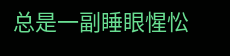总是一副睡眼惺忪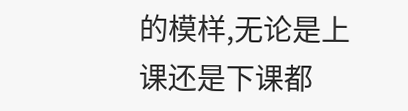的模样,无论是上课还是下课都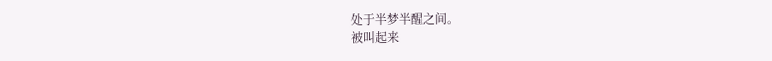处于半梦半醒之间。
被叫起来